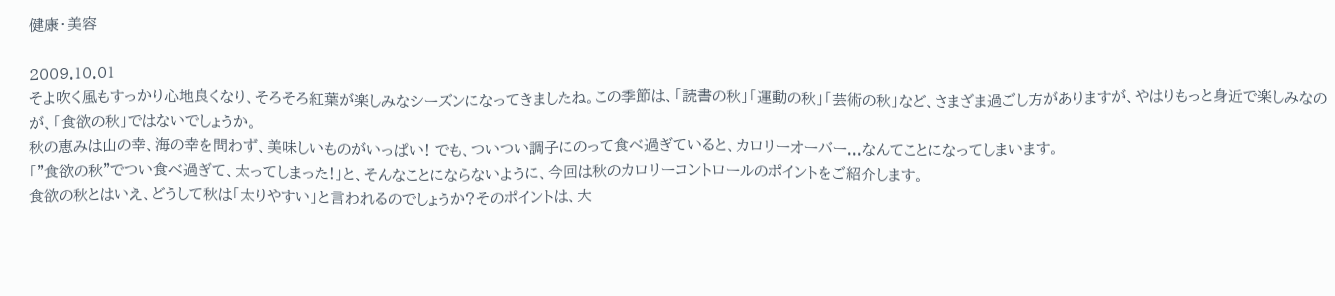健康・美容

2009.10.01
そよ吹く風もすっかり心地良くなり、そろそろ紅葉が楽しみなシーズンになってきましたね。この季節は、「読書の秋」「運動の秋」「芸術の秋」など、さまざま過ごし方がありますが、やはりもっと身近で楽しみなのが、「食欲の秋」ではないでしょうか。
秋の恵みは山の幸、海の幸を問わず、美味しいものがいっぱい! でも、ついつい調子にのって食べ過ぎていると、カロリーオーバー...なんてことになってしまいます。
「"食欲の秋"でつい食べ過ぎて、太ってしまった!」と、そんなことにならないように、今回は秋のカロリーコントロールのポイントをご紹介します。
食欲の秋とはいえ、どうして秋は「太りやすい」と言われるのでしょうか?そのポイントは、大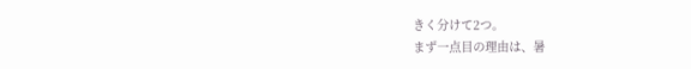きく分けて2つ。
まず一点目の理由は、暑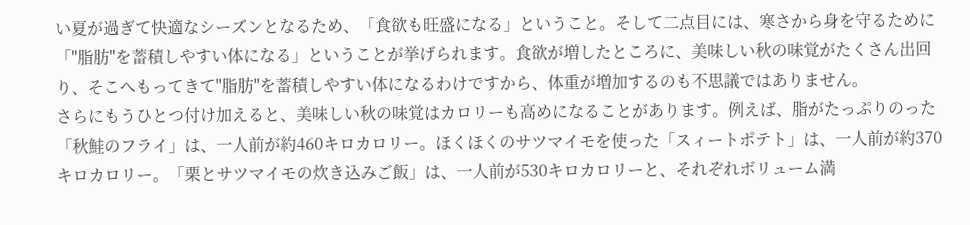い夏が過ぎて快適なシーズンとなるため、「食欲も旺盛になる」ということ。そして二点目には、寒さから身を守るために「"脂肪"を蓄積しやすい体になる」ということが挙げられます。食欲が増したところに、美味しい秋の味覚がたくさん出回り、そこへもってきて"脂肪"を蓄積しやすい体になるわけですから、体重が増加するのも不思議ではありません。
さらにもうひとつ付け加えると、美味しい秋の味覚はカロリーも高めになることがあります。例えば、脂がたっぷりのった「秋鮭のフライ」は、一人前が約460キロカロリー。ほくほくのサツマイモを使った「スィートポテト」は、一人前が約370キロカロリー。「栗とサツマイモの炊き込みご飯」は、一人前が530キロカロリーと、それぞれボリューム満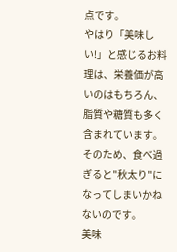点です。
やはり「美味しい!」と感じるお料理は、栄養価が高いのはもちろん、脂質や糖質も多く含まれています。そのため、食べ過ぎると"秋太り"になってしまいかねないのです。
美味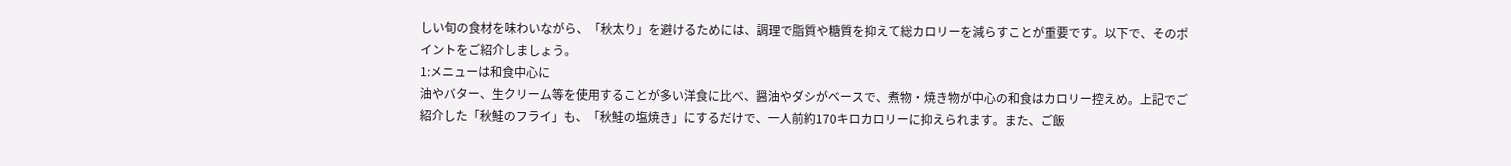しい旬の食材を味わいながら、「秋太り」を避けるためには、調理で脂質や糖質を抑えて総カロリーを減らすことが重要です。以下で、そのポイントをご紹介しましょう。
1:メニューは和食中心に
油やバター、生クリーム等を使用することが多い洋食に比べ、醤油やダシがベースで、煮物・焼き物が中心の和食はカロリー控えめ。上記でご紹介した「秋鮭のフライ」も、「秋鮭の塩焼き」にするだけで、一人前約170キロカロリーに抑えられます。また、ご飯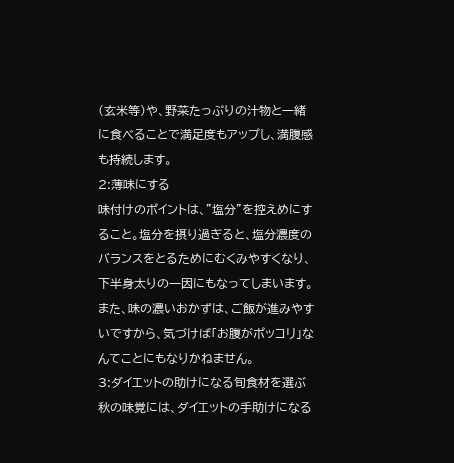(玄米等)や、野菜たっぷりの汁物と一緒に食べることで満足度もアップし、満腹感も持続します。
2:薄味にする
味付けのポイントは、"塩分"を控えめにすること。塩分を摂り過ぎると、塩分濃度のバランスをとるためにむくみやすくなり、下半身太りの一因にもなってしまいます。また、味の濃いおかずは、ご飯が進みやすいですから、気づけば「お腹がポッコリ」なんてことにもなりかねません。
3:ダイエットの助けになる旬食材を選ぶ
秋の味覚には、ダイエットの手助けになる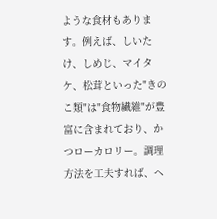ような食材もあります。例えば、しいたけ、しめじ、マイタケ、松茸といった"きのこ類"は"食物繊維"が豊富に含まれており、かつローカロリー。調理方法を工夫すれば、ヘ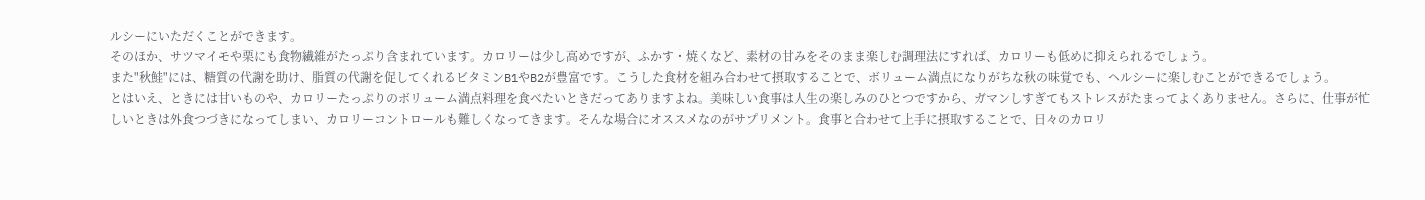ルシーにいただくことができます。
そのほか、サツマイモや栗にも食物繊維がたっぷり含まれています。カロリーは少し高めですが、ふかす・焼くなど、素材の甘みをそのまま楽しむ調理法にすれば、カロリーも低めに抑えられるでしょう。
また"秋鮭"には、糖質の代謝を助け、脂質の代謝を促してくれるビタミンB1やB2が豊富です。こうした食材を組み合わせて摂取することで、ボリューム満点になりがちな秋の味覚でも、ヘルシーに楽しむことができるでしょう。
とはいえ、ときには甘いものや、カロリーたっぷりのボリューム満点料理を食べたいときだってありますよね。美味しい食事は人生の楽しみのひとつですから、ガマンしすぎてもストレスがたまってよくありません。さらに、仕事が忙しいときは外食つづきになってしまい、カロリーコントロールも難しくなってきます。そんな場合にオススメなのがサプリメント。食事と合わせて上手に摂取することで、日々のカロリ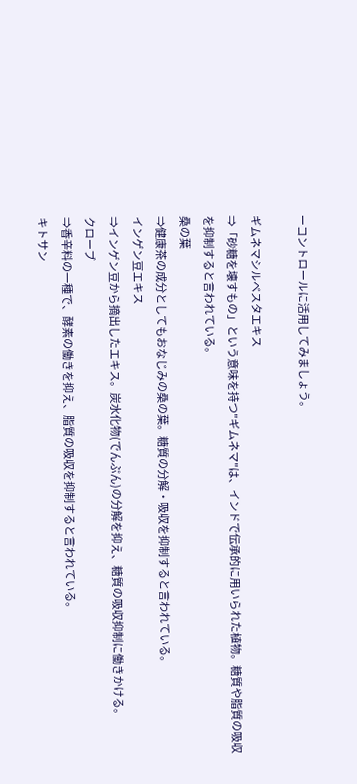ーコントロールに活用してみましょう。

ギムネマシルベスタエキス
⇒「砂糖を壊すもの」という意味を持つ"ギムネマ"は、インドで伝承的に用いられた植物。糖質や脂質の吸収を抑制すると言われている。
桑の葉
⇒健康茶の成分としてもおなじみの桑の葉。糖質の分解・吸収を抑制すると言われている。
インゲン豆エキス
⇒インゲン豆から摘出したエキス。炭水化物(でんぷん)の分解を抑え、糖質の吸収抑制に働きかける。
クローブ
⇒香辛料の一種で、酵素の働きを抑え、脂質の吸収を抑制すると言われている。
キトサン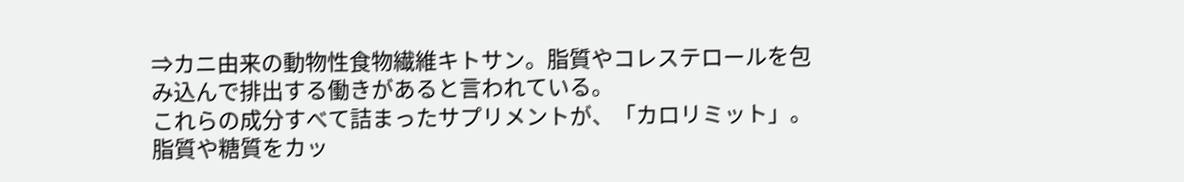⇒カニ由来の動物性食物繊維キトサン。脂質やコレステロールを包み込んで排出する働きがあると言われている。
これらの成分すべて詰まったサプリメントが、「カロリミット」。脂質や糖質をカッ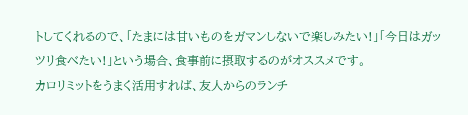トしてくれるので、「たまには甘いものをガマンしないで楽しみたい!」「今日はガッツリ食べたい!」という場合、食事前に摂取するのがオススメです。
カロリミットをうまく活用すれば、友人からのランチ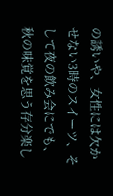の誘いや、女性には欠かせない3時のスイーツ、そして夜の飲み会にでも、秋の味覚を思う存分楽し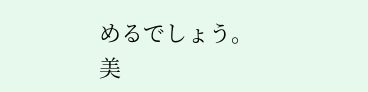めるでしょう。
美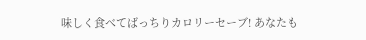味しく食べてばっちりカロリーセーブ! あなたも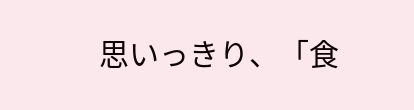思いっきり、「食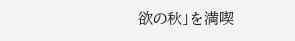欲の秋」を満喫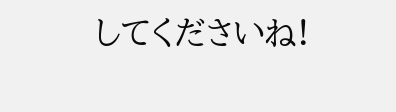してくださいね!